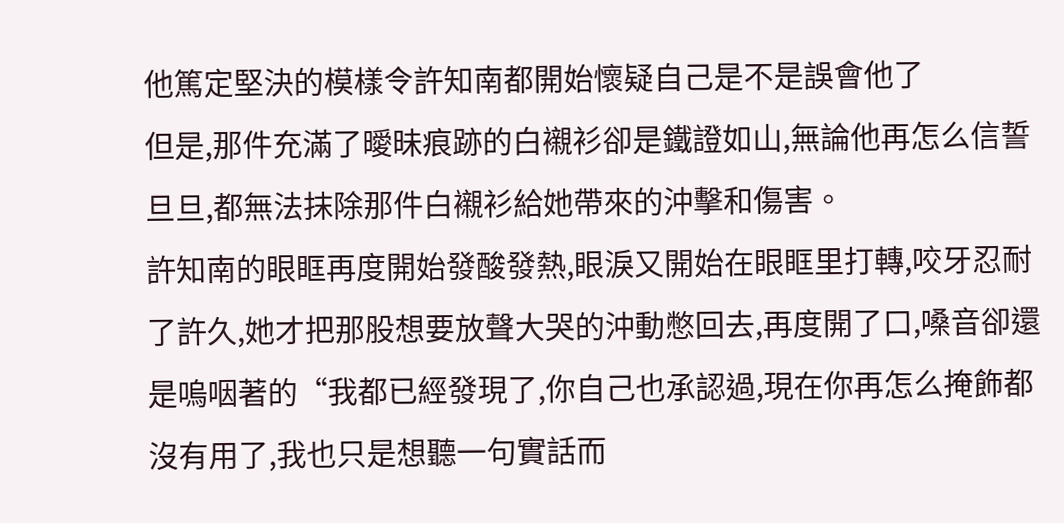他篤定堅決的模樣令許知南都開始懷疑自己是不是誤會他了
但是,那件充滿了曖昧痕跡的白襯衫卻是鐵證如山,無論他再怎么信誓旦旦,都無法抹除那件白襯衫給她帶來的沖擊和傷害。
許知南的眼眶再度開始發酸發熱,眼淚又開始在眼眶里打轉,咬牙忍耐了許久,她才把那股想要放聲大哭的沖動憋回去,再度開了口,嗓音卻還是嗚咽著的“我都已經發現了,你自己也承認過,現在你再怎么掩飾都沒有用了,我也只是想聽一句實話而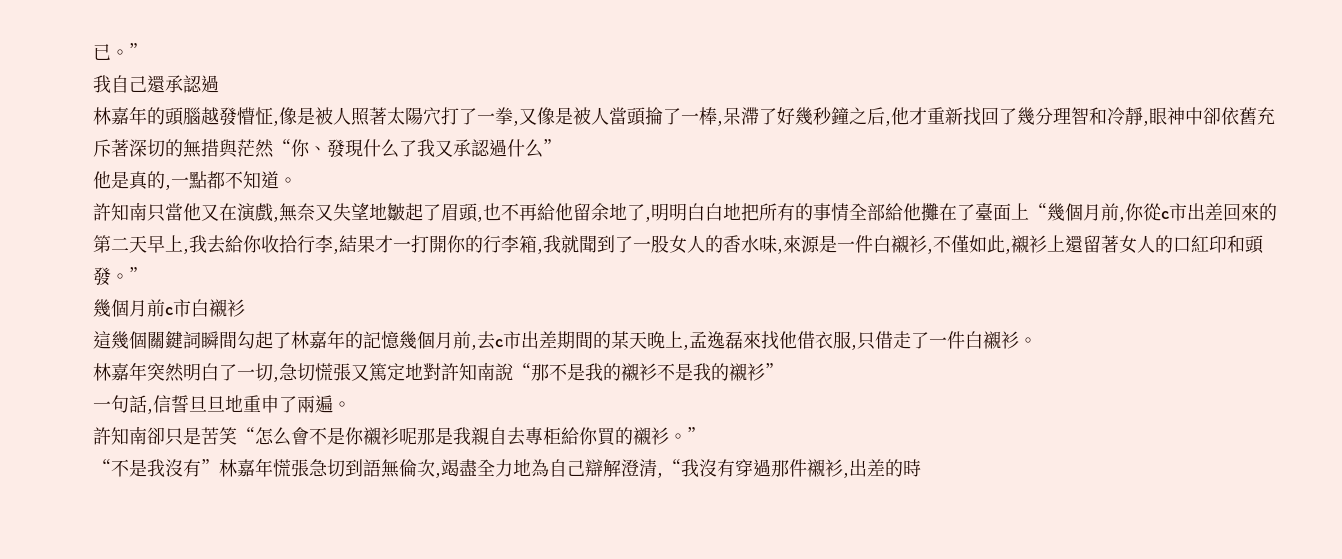已。”
我自己還承認過
林嘉年的頭腦越發懵怔,像是被人照著太陽穴打了一拳,又像是被人當頭掄了一棒,呆滯了好幾秒鐘之后,他才重新找回了幾分理智和冷靜,眼神中卻依舊充斥著深切的無措與茫然“你、發現什么了我又承認過什么”
他是真的,一點都不知道。
許知南只當他又在演戲,無奈又失望地皺起了眉頭,也不再給他留余地了,明明白白地把所有的事情全部給他攤在了臺面上“幾個月前,你從c市出差回來的第二天早上,我去給你收拾行李,結果才一打開你的行李箱,我就聞到了一股女人的香水味,來源是一件白襯衫,不僅如此,襯衫上還留著女人的口紅印和頭發。”
幾個月前c市白襯衫
這幾個關鍵詞瞬間勾起了林嘉年的記憶幾個月前,去c市出差期間的某天晚上,孟逸磊來找他借衣服,只借走了一件白襯衫。
林嘉年突然明白了一切,急切慌張又篤定地對許知南說“那不是我的襯衫不是我的襯衫”
一句話,信誓旦旦地重申了兩遍。
許知南卻只是苦笑“怎么會不是你襯衫呢那是我親自去專柜給你買的襯衫。”
“不是我沒有”林嘉年慌張急切到語無倫次,竭盡全力地為自己辯解澄清,“我沒有穿過那件襯衫,出差的時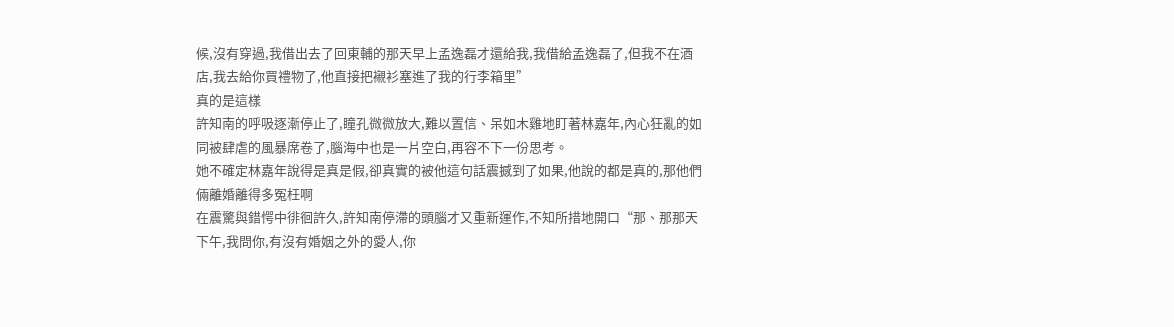候,沒有穿過,我借出去了回東輔的那天早上孟逸磊才還給我,我借給孟逸磊了,但我不在酒店,我去給你買禮物了,他直接把襯衫塞進了我的行李箱里”
真的是這樣
許知南的呼吸逐漸停止了,瞳孔微微放大,難以置信、呆如木雞地盯著林嘉年,內心狂亂的如同被肆虐的風暴席卷了,腦海中也是一片空白,再容不下一份思考。
她不確定林嘉年說得是真是假,卻真實的被他這句話震撼到了如果,他說的都是真的,那他們倆離婚離得多冤枉啊
在震驚與錯愕中徘徊許久,許知南停滯的頭腦才又重新運作,不知所措地開口“那、那那天下午,我問你,有沒有婚姻之外的愛人,你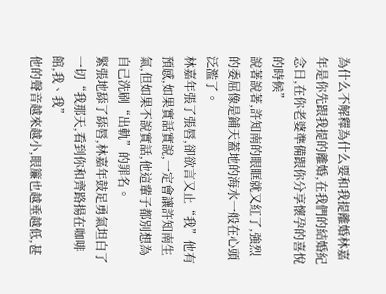為什么不解釋為什么要和我提離婚林嘉年是你先跟我提的離婚,在我們的結婚紀念日,在你老婆準備跟你分享懷孕的喜悅的時候”
說著說著,許知南的眼眶就又紅了,強烈的委屈像是鋪天蓋地的海水一般在心頭泛濫了。
林嘉年張了張唇,卻欲言又止“我”他有預感,如果實話實說,一定會讓許知南生氣,但如果不說實話,他這輩子都別想為自己洗刷“出軌”的罪名。
緊張地舔了舔唇,林嘉年鼓足勇氣坦白了一切“我那天,看到你和齊路揚在咖啡館,我、我”
他的聲音越來越小,眼簾也越垂越低,甚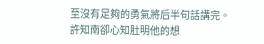至沒有足夠的勇氣將后半句話講完。
許知南卻心知肚明他的想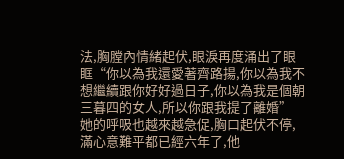法,胸膛內情緒起伏,眼淚再度涌出了眼眶“你以為我還愛著齊路揚,你以為我不想繼續跟你好好過日子,你以為我是個朝三暮四的女人,所以你跟我提了離婚”
她的呼吸也越來越急促,胸口起伏不停,滿心意難平都已經六年了,他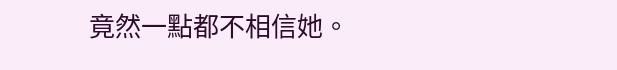竟然一點都不相信她。